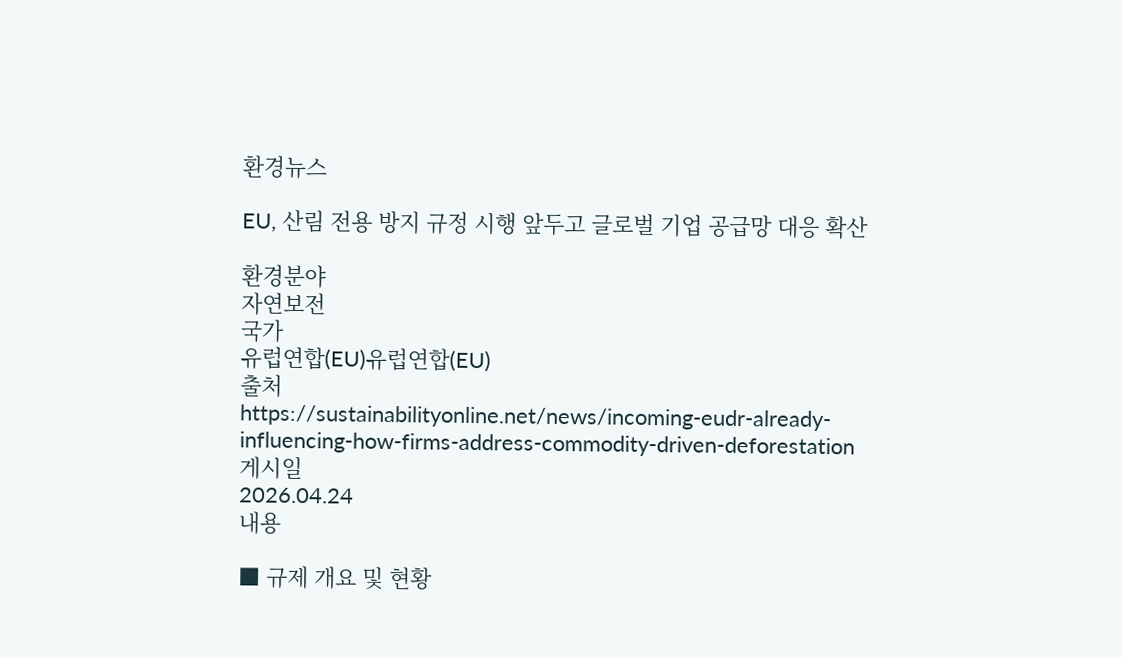환경뉴스

EU, 산림 전용 방지 규정 시행 앞두고 글로벌 기업 공급망 대응 확산

환경분야
자연보전
국가
유럽연합(EU)유럽연합(EU)
출처
https://sustainabilityonline.net/news/incoming-eudr-already-influencing-how-firms-address-commodity-driven-deforestation
게시일
2026.04.24
내용

■ 규제 개요 및 현황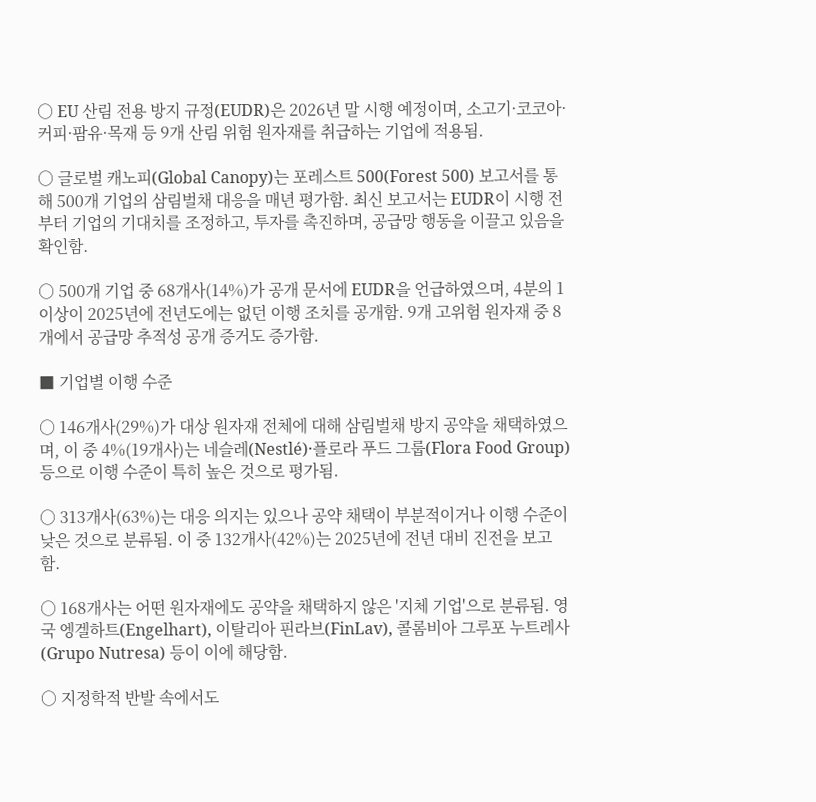○ EU 산림 전용 방지 규정(EUDR)은 2026년 말 시행 예정이며, 소고기·코코아·커피·팜유·목재 등 9개 산림 위험 원자재를 취급하는 기업에 적용됨.

○ 글로벌 캐노피(Global Canopy)는 포레스트 500(Forest 500) 보고서를 통해 500개 기업의 삼림벌채 대응을 매년 평가함. 최신 보고서는 EUDR이 시행 전부터 기업의 기대치를 조정하고, 투자를 촉진하며, 공급망 행동을 이끌고 있음을 확인함.

○ 500개 기업 중 68개사(14%)가 공개 문서에 EUDR을 언급하였으며, 4분의 1 이상이 2025년에 전년도에는 없던 이행 조치를 공개함. 9개 고위험 원자재 중 8개에서 공급망 추적성 공개 증거도 증가함.

■ 기업별 이행 수준

○ 146개사(29%)가 대상 원자재 전체에 대해 삼림벌채 방지 공약을 채택하였으며, 이 중 4%(19개사)는 네슬레(Nestlé)·플로라 푸드 그룹(Flora Food Group) 등으로 이행 수준이 특히 높은 것으로 평가됨.

○ 313개사(63%)는 대응 의지는 있으나 공약 채택이 부분적이거나 이행 수준이 낮은 것으로 분류됨. 이 중 132개사(42%)는 2025년에 전년 대비 진전을 보고함.

○ 168개사는 어떤 원자재에도 공약을 채택하지 않은 '지체 기업'으로 분류됨. 영국 엥겔하트(Engelhart), 이탈리아 핀라브(FinLav), 콜롬비아 그루포 누트레사(Grupo Nutresa) 등이 이에 해당함.

○ 지정학적 반발 속에서도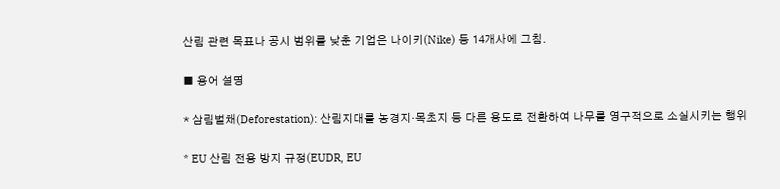산림 관련 목표나 공시 범위를 낮춘 기업은 나이키(Nike) 등 14개사에 그침.

■ 용어 설명

* 삼림벌채(Deforestation): 산림지대를 농경지·목초지 등 다른 용도로 전환하여 나무를 영구적으로 소실시키는 행위

* EU 산림 전용 방지 규정(EUDR, EU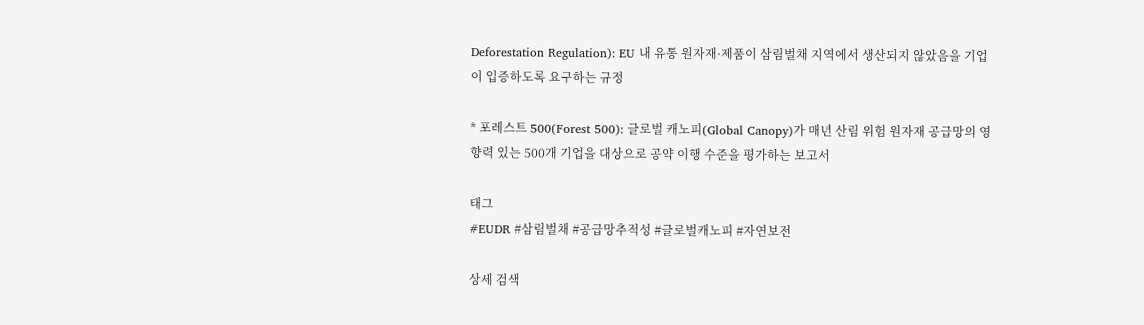Deforestation Regulation): EU 내 유통 원자재·제품이 삼림벌채 지역에서 생산되지 않았음을 기업이 입증하도록 요구하는 규정

* 포레스트 500(Forest 500): 글로벌 캐노피(Global Canopy)가 매년 산림 위험 원자재 공급망의 영향력 있는 500개 기업을 대상으로 공약 이행 수준을 평가하는 보고서

태그
#EUDR #삼림벌채 #공급망추적성 #글로벌캐노피 #자연보전

상세 검색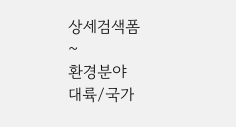상세검색폼
~
환경분야
대륙/국가